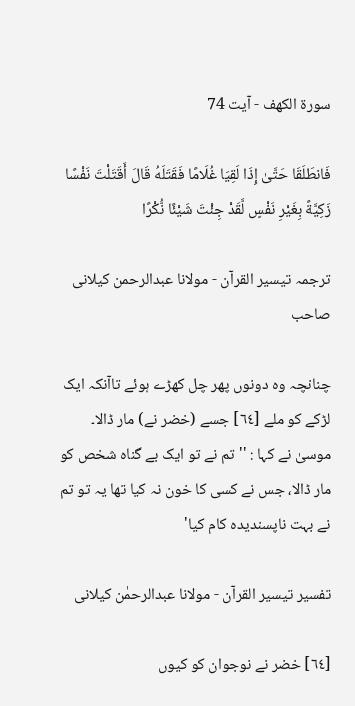سورة الكهف - آیت 74

فَانطَلَقَا حَتَّىٰ إِذَا لَقِيَا غُلَامًا فَقَتَلَهُ قَالَ أَقَتَلْتَ نَفْسًا زَكِيَّةً بِغَيْرِ نَفْسٍ لَّقَدْ جِئْتَ شَيْئًا نُّكْرًا

ترجمہ تیسیر القرآن - مولانا عبدالرحمن کیلانی صاحب

چنانچہ وہ دونوں پھر چل کھڑے ہوئے تاآنکہ ایک لڑکے کو ملے [٦٤] جسے (خضر نے) مار ڈالا۔ موسیٰ نے کہا : ''تم نے تو ایک بے گناہ شخص کو مار ڈالا، جس نے کسی کا خون نہ کیا تھا یہ تو تم نے بہت ناپسندیدہ کام کیا'

تفسیر تیسیر القرآن - مولانا عبدالرحمٰن کیلانی

[٦٤] خضر نے نوجوان کو کیوں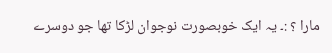مارا ؟ :۔ یہ ایک خوبصورت نوجوان لڑکا تھا جو دوسرے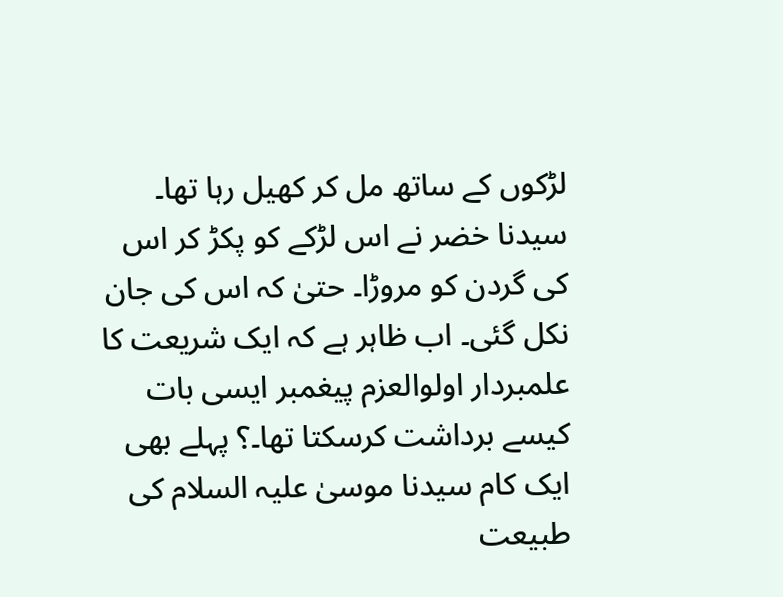لڑکوں کے ساتھ مل کر کھیل رہا تھا۔ سیدنا خضر نے اس لڑکے کو پکڑ کر اس کی گردن کو مروڑا۔ حتیٰ کہ اس کی جان نکل گئی۔ اب ظاہر ہے کہ ایک شریعت کا علمبردار اولوالعزم پیغمبر ایسی بات کیسے برداشت کرسکتا تھا۔؟ پہلے بھی ایک کام سیدنا موسیٰ علیہ السلام کی طبیعت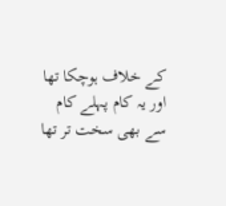کے خلاف ہوچکا تھا اور یہ کام پہلے کام سے بھی سخت تر تھا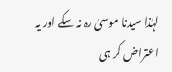لہٰذا سیدنا موسیٰ رہ نہ سکے اور یہ اعتراض کر ہی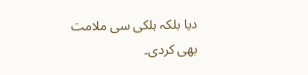دیا بلکہ ہلکی سی ملامت بھی کردی۔